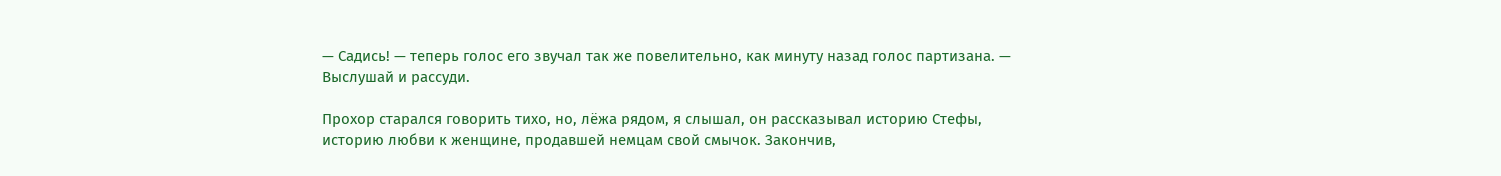— Садись! — теперь голос его звучал так же повелительно, как минуту назад голос партизана. — Выслушай и рассуди.

Прохор старался говорить тихо, но, лёжа рядом, я слышал, он рассказывал историю Стефы, историю любви к женщине, продавшей немцам свой смычок. Закончив,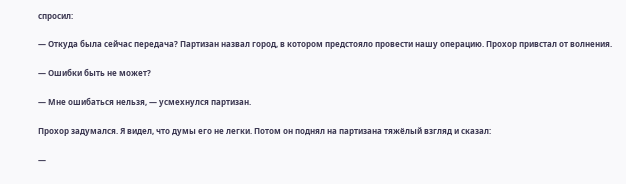спросил:

— Откуда была сейчас передача? Партизан назвал город, в котором предстояло провести нашу операцию. Прохор привстал от волнения.

— Ошибки быть не может?

— Мне ошибаться нельзя, — усмехнулся партизан.

Прохор задумался. Я видел, что думы его не легки. Потом он поднял на партизана тяжёлый взгляд и сказал:

—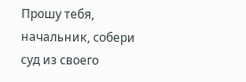Прошу тебя, начальник, собери суд из своего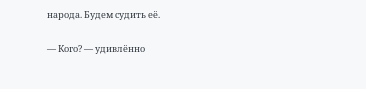народа. Будем судить её.

— Кого? — удивлённо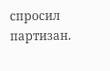спросил партизан.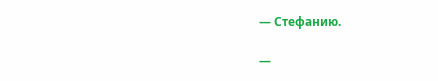— Стефанию.

—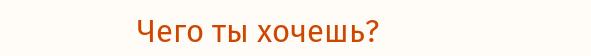Чего ты хочешь?